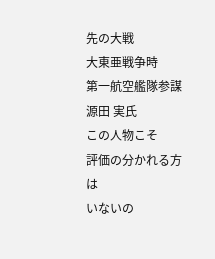先の大戦
大東亜戦争時
第一航空艦隊参謀
源田 実氏
この人物こそ
評価の分かれる方は
いないの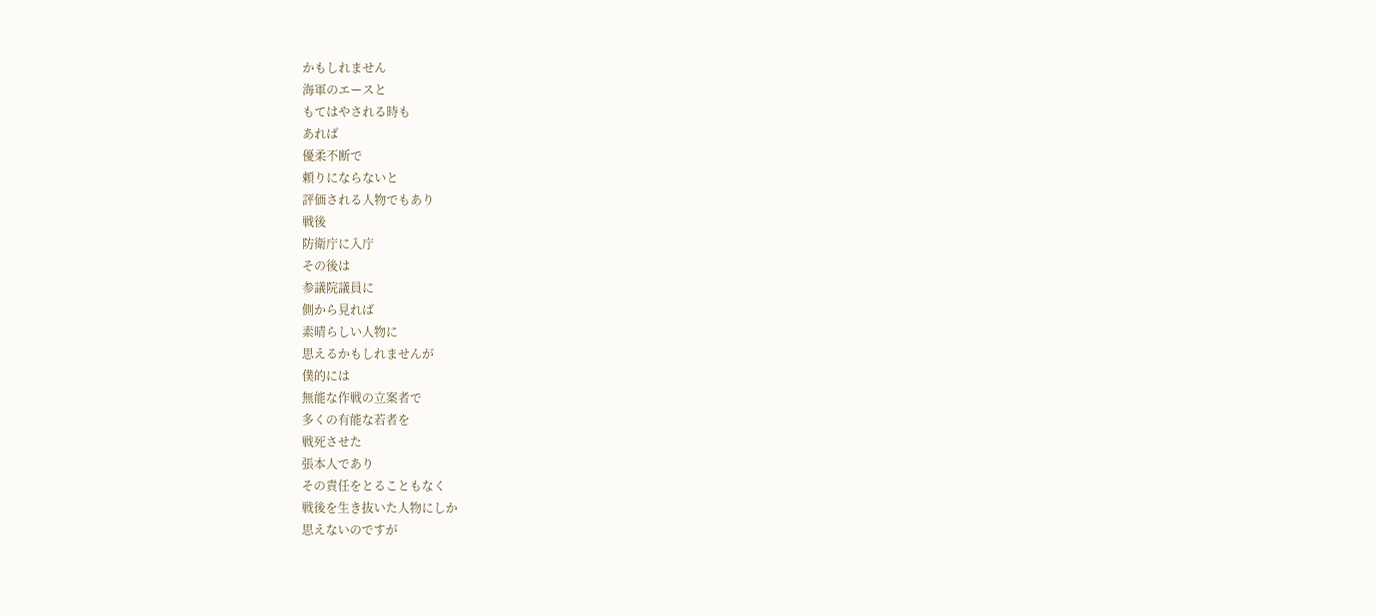かもしれません
海軍のエースと
もてはやされる時も
あれば
優柔不断で
頼りにならないと
評価される人物でもあり
戦後
防衛庁に入庁
その後は
参議院議員に
側から見れば
素晴らしい人物に
思えるかもしれませんが
僕的には
無能な作戦の立案者で
多くの有能な若者を
戦死させた
張本人であり
その責任をとることもなく
戦後を生き抜いた人物にしか
思えないのですが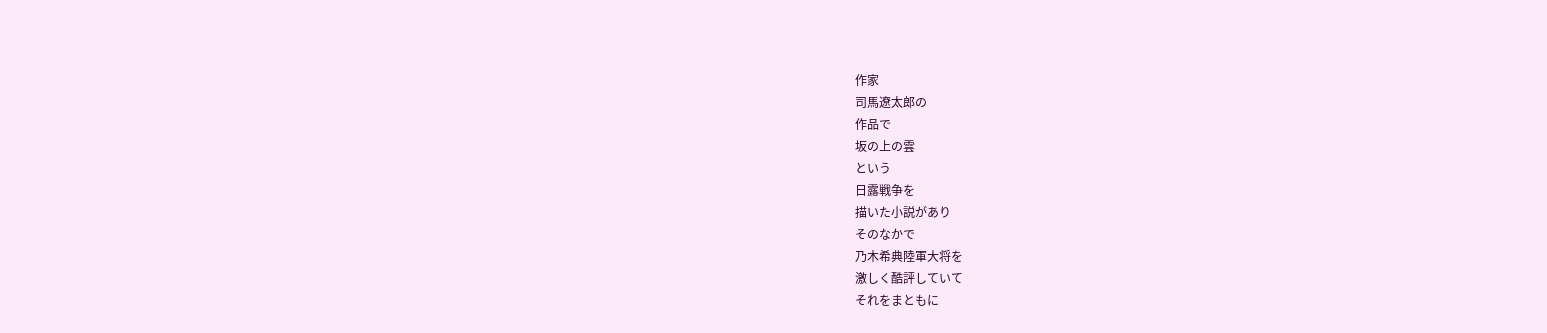作家
司馬遼太郎の
作品で
坂の上の雲
という
日露戦争を
描いた小説があり
そのなかで
乃木希典陸軍大将を
激しく酷評していて
それをまともに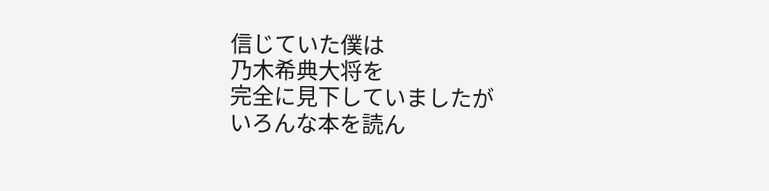信じていた僕は
乃木希典大将を
完全に見下していましたが
いろんな本を読ん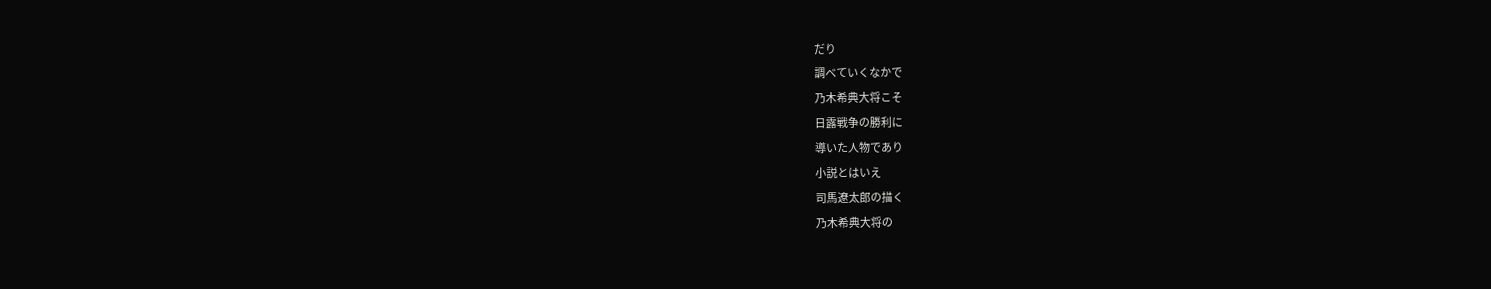だり
調べていくなかで
乃木希典大将こそ
日露戦争の勝利に
導いた人物であり
小説とはいえ
司馬遼太郎の描く
乃木希典大将の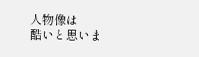人物像は
酷いと思いま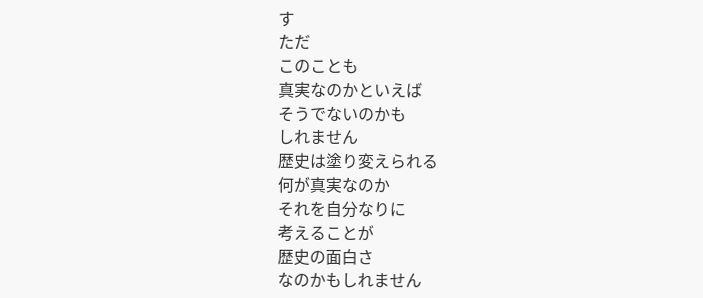す
ただ
このことも
真実なのかといえば
そうでないのかも
しれません
歴史は塗り変えられる
何が真実なのか
それを自分なりに
考えることが
歴史の面白さ
なのかもしれません